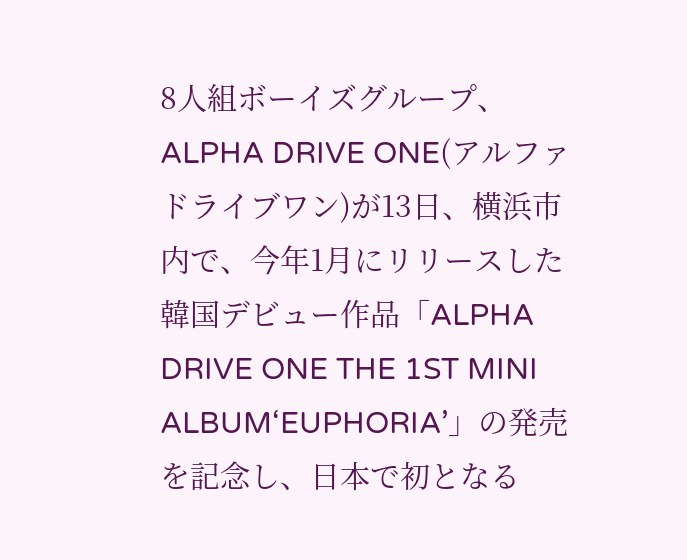8人組ボーイズグループ、ALPHA DRIVE ONE(アルファドライブワン)が13日、横浜市内で、今年1月にリリースした韓国デビュー作品「ALPHA DRIVE ONE THE 1ST MINI ALBUM‘EUPHORIA’」の発売を記念し、日本で初となる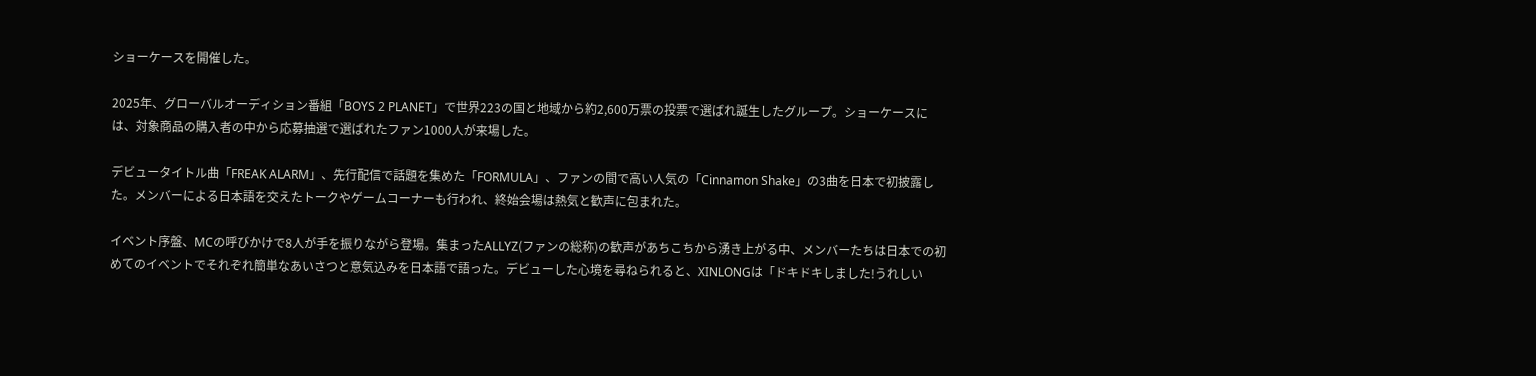ショーケースを開催した。

2025年、グローバルオーディション番組「BOYS 2 PLANET」で世界223の国と地域から約2,600万票の投票で選ばれ誕生したグループ。ショーケースには、対象商品の購入者の中から応募抽選で選ばれたファン1000人が来場した。

デビュータイトル曲「FREAK ALARM」、先行配信で話題を集めた「FORMULA」、ファンの間で高い人気の「Cinnamon Shake」の3曲を日本で初披露した。メンバーによる日本語を交えたトークやゲームコーナーも行われ、終始会場は熱気と歓声に包まれた。

イベント序盤、MCの呼びかけで8人が手を振りながら登場。集まったALLYZ(ファンの総称)の歓声があちこちから湧き上がる中、メンバーたちは日本での初めてのイベントでそれぞれ簡単なあいさつと意気込みを日本語で語った。デビューした心境を尋ねられると、XINLONGは「ドキドキしました!うれしい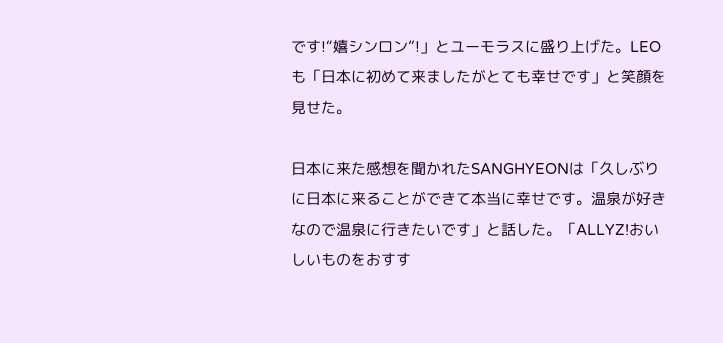です!“嬉シンロン”!」とユーモラスに盛り上げた。LEOも「日本に初めて来ましたがとても幸せです」と笑顔を見せた。

日本に来た感想を聞かれたSANGHYEONは「久しぶりに日本に来ることができて本当に幸せです。温泉が好きなので温泉に行きたいです」と話した。「ALLYZ!おいしいものをおすす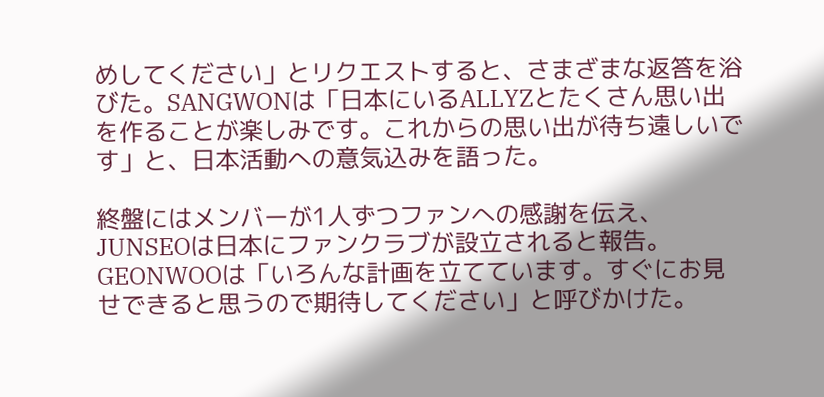めしてください」とリクエストすると、さまざまな返答を浴びた。SANGWONは「日本にいるALLYZとたくさん思い出を作ることが楽しみです。これからの思い出が待ち遠しいです」と、日本活動への意気込みを語った。

終盤にはメンバーが1人ずつファンへの感謝を伝え、JUNSEOは日本にファンクラブが設立されると報告。GEONWOOは「いろんな計画を立てています。すぐにお見せできると思うので期待してください」と呼びかけた。